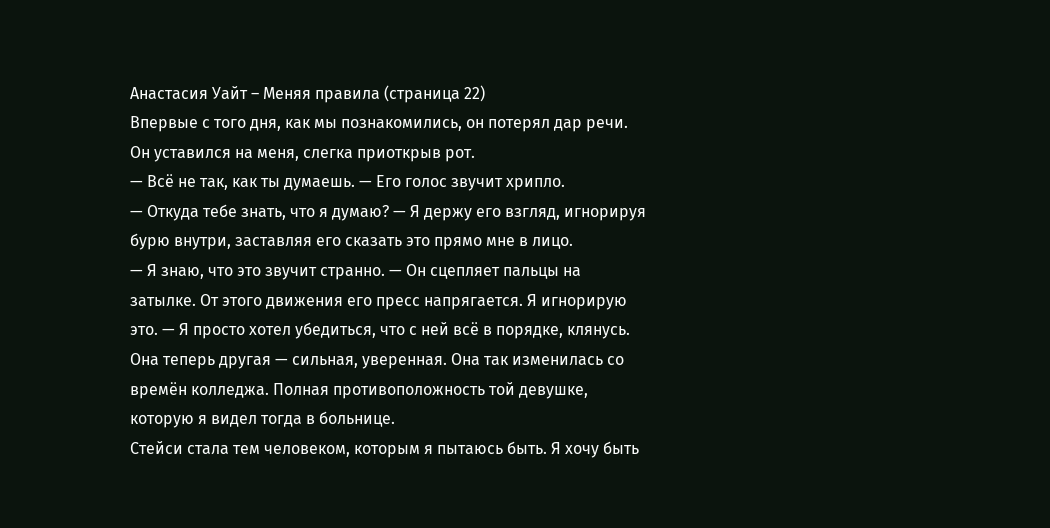Анастасия Уайт – Меняя правила (страница 22)
Впервые с того дня, как мы познакомились, он потерял дар речи. Он уставился на меня, слегка приоткрыв рот.
— Всё не так, как ты думаешь. — Его голос звучит хрипло.
— Откуда тебе знать, что я думаю? — Я держу его взгляд, игнорируя бурю внутри, заставляя его сказать это прямо мне в лицо.
— Я знаю, что это звучит странно. — Он сцепляет пальцы на затылке. От этого движения его пресс напрягается. Я игнорирую это. — Я просто хотел убедиться, что с ней всё в порядке, клянусь. Она теперь другая — сильная, уверенная. Она так изменилась со времён колледжа. Полная противоположность той девушке, которую я видел тогда в больнице.
Стейси стала тем человеком, которым я пытаюсь быть. Я хочу быть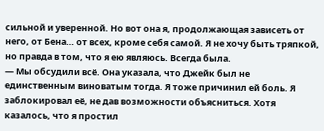сильной и уверенной. Но вот она я, продолжающая зависеть от него, от Бена… от всех, кроме себя самой. Я не хочу быть тряпкой, но правда в том, что я ею являюсь. Всегда была.
— Мы обсудили всё. Она указала, что Джейк был не единственным виноватым тогда. Я тоже причинил ей боль. Я заблокировал её, не дав возможности объясниться. Хотя казалось, что я простил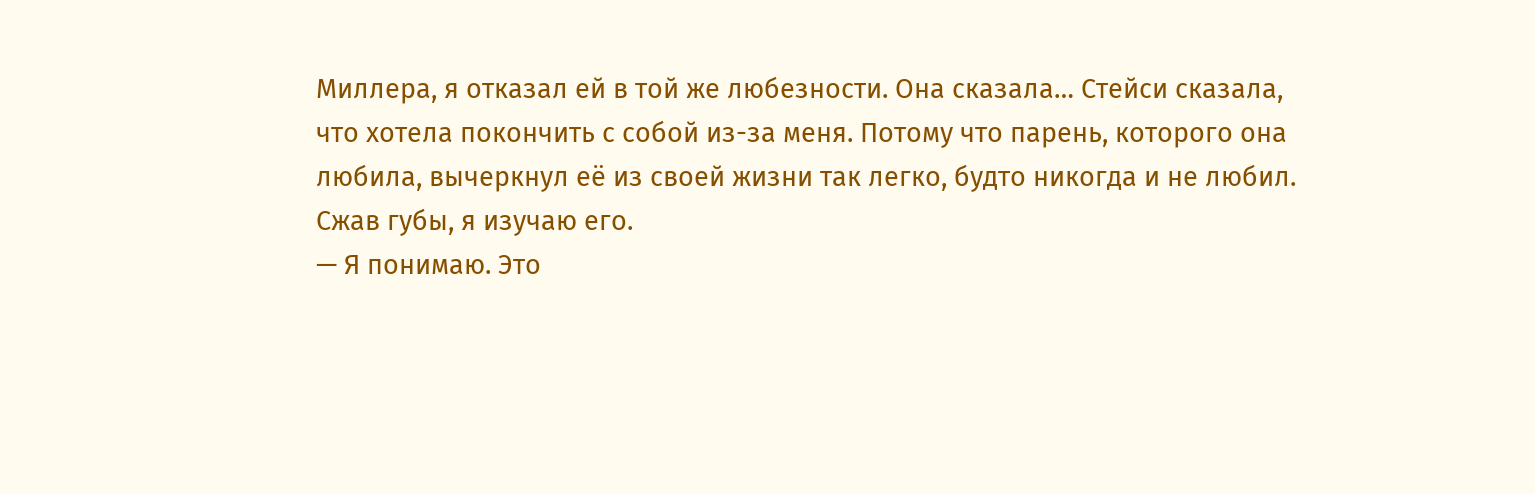Миллера, я отказал ей в той же любезности. Она сказала… Стейси сказала, что хотела покончить с собой из-за меня. Потому что парень, которого она любила, вычеркнул её из своей жизни так легко, будто никогда и не любил.
Сжав губы, я изучаю его.
— Я понимаю. Это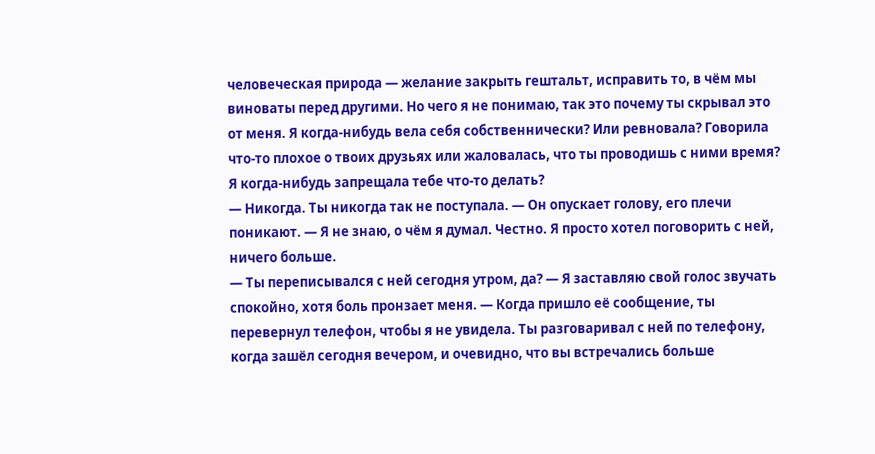человеческая природа — желание закрыть гештальт, исправить то, в чём мы виноваты перед другими. Но чего я не понимаю, так это почему ты скрывал это от меня. Я когда-нибудь вела себя собственнически? Или ревновала? Говорила что-то плохое о твоих друзьях или жаловалась, что ты проводишь с ними время? Я когда-нибудь запрещала тебе что-то делать?
— Никогда. Ты никогда так не поступала. — Он опускает голову, его плечи поникают. — Я не знаю, о чём я думал. Честно. Я просто хотел поговорить с ней, ничего больше.
— Ты переписывался с ней сегодня утром, да? — Я заставляю свой голос звучать спокойно, хотя боль пронзает меня. — Когда пришло её сообщение, ты перевернул телефон, чтобы я не увидела. Ты разговаривал с ней по телефону, когда зашёл сегодня вечером, и очевидно, что вы встречались больше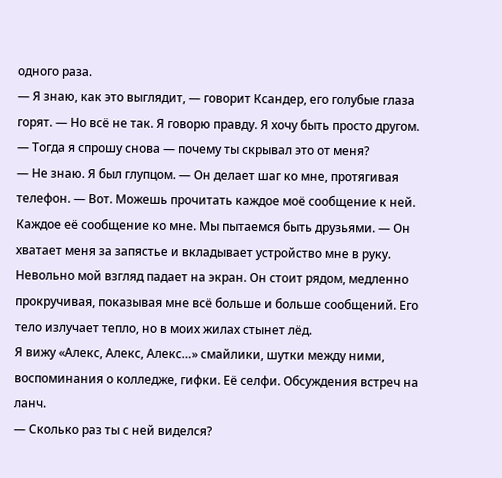одного раза.
— Я знаю, как это выглядит, — говорит Ксандер, его голубые глаза горят. — Но всё не так. Я говорю правду. Я хочу быть просто другом.
— Тогда я спрошу снова — почему ты скрывал это от меня?
— Не знаю. Я был глупцом. — Он делает шаг ко мне, протягивая телефон. — Вот. Можешь прочитать каждое моё сообщение к ней. Каждое её сообщение ко мне. Мы пытаемся быть друзьями. — Он хватает меня за запястье и вкладывает устройство мне в руку.
Невольно мой взгляд падает на экран. Он стоит рядом, медленно прокручивая, показывая мне всё больше и больше сообщений. Его тело излучает тепло, но в моих жилах стынет лёд.
Я вижу «Алекс, Алекс, Алекс…» смайлики, шутки между ними, воспоминания о колледже, гифки. Её селфи. Обсуждения встреч на ланч.
— Сколько раз ты с ней виделся?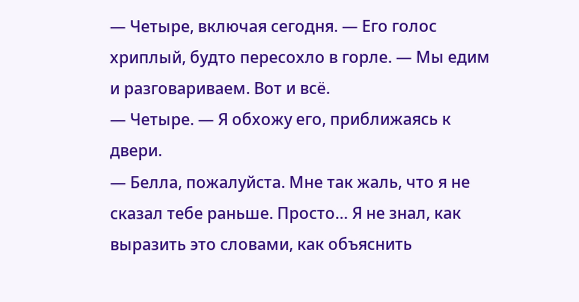— Четыре, включая сегодня. — Его голос хриплый, будто пересохло в горле. — Мы едим и разговариваем. Вот и всё.
— Четыре. — Я обхожу его, приближаясь к двери.
— Белла, пожалуйста. Мне так жаль, что я не сказал тебе раньше. Просто… Я не знал, как выразить это словами, как объяснить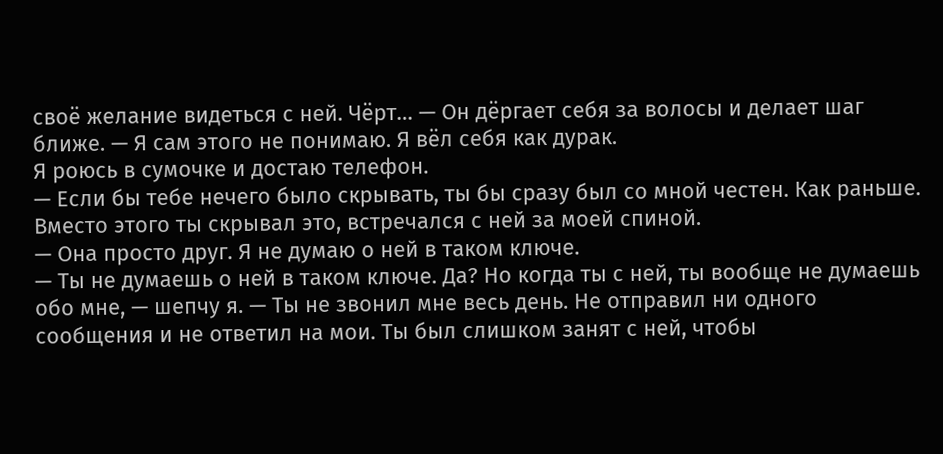своё желание видеться с ней. Чёрт… — Он дёргает себя за волосы и делает шаг ближе. — Я сам этого не понимаю. Я вёл себя как дурак.
Я роюсь в сумочке и достаю телефон.
— Если бы тебе нечего было скрывать, ты бы сразу был со мной честен. Как раньше. Вместо этого ты скрывал это, встречался с ней за моей спиной.
— Она просто друг. Я не думаю о ней в таком ключе.
— Ты не думаешь о ней в таком ключе. Да? Но когда ты с ней, ты вообще не думаешь обо мне, — шепчу я. — Ты не звонил мне весь день. Не отправил ни одного сообщения и не ответил на мои. Ты был слишком занят с ней, чтобы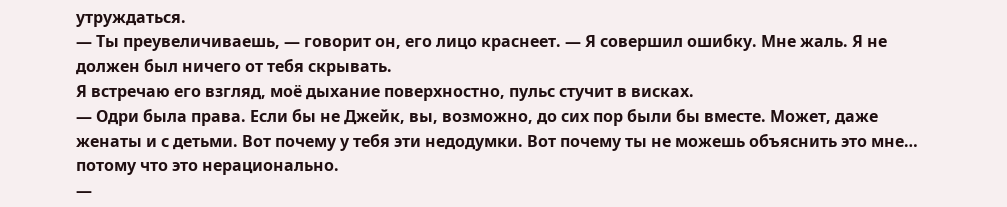утруждаться.
— Ты преувеличиваешь, — говорит он, его лицо краснеет. — Я совершил ошибку. Мне жаль. Я не должен был ничего от тебя скрывать.
Я встречаю его взгляд, моё дыхание поверхностно, пульс стучит в висках.
— Одри была права. Если бы не Джейк, вы, возможно, до сих пор были бы вместе. Может, даже женаты и с детьми. Вот почему у тебя эти недодумки. Вот почему ты не можешь объяснить это мне… потому что это нерационально.
—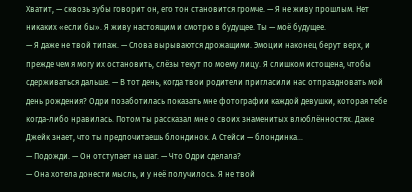Хватит, — сквозь зубы говорит он, его тон становится громче. — Я не живу прошлым. Нет никаких «если бы». Я живу настоящим и смотрю в будущее. Ты — моё будущее.
— Я даже не твой типаж. — Слова вырываются дрожащими. Эмоции наконец берут верх, и прежде чем я могу их остановить, слёзы текут по моему лицу. Я слишком истощена, чтобы сдерживаться дальше. — В тот день, когда твои родители пригласили нас отпраздновать мой день рождения? Одри позаботилась показать мне фотографии каждой девушки, которая тебе когда-либо нравилась. Потом ты рассказал мне о своих знаменитых влюблённостях. Даже Джейк знает, что ты предпочитаешь блондинок. А Стейси — блондинка…
— Подожди. — Он отступает на шаг. — Что Одри сделала?
— Она хотела донести мысль, и у неё получилось. Я не твой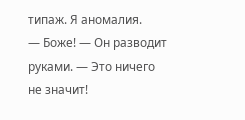типаж. Я аномалия.
— Боже! — Он разводит руками. — Это ничего не значит!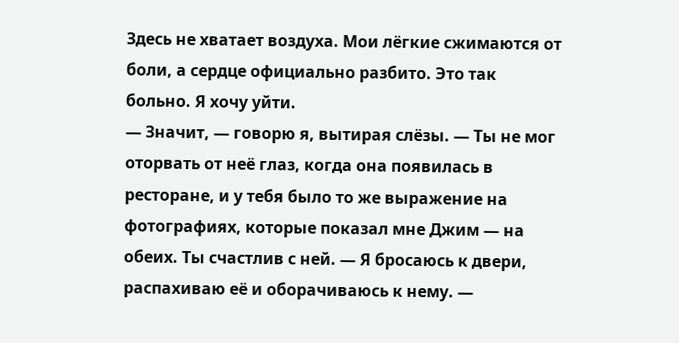Здесь не хватает воздуха. Мои лёгкие сжимаются от боли, а сердце официально разбито. Это так больно. Я хочу уйти.
— Значит, — говорю я, вытирая слёзы. — Ты не мог оторвать от неё глаз, когда она появилась в ресторане, и у тебя было то же выражение на фотографиях, которые показал мне Джим — на обеих. Ты счастлив с ней. — Я бросаюсь к двери, распахиваю её и оборачиваюсь к нему. —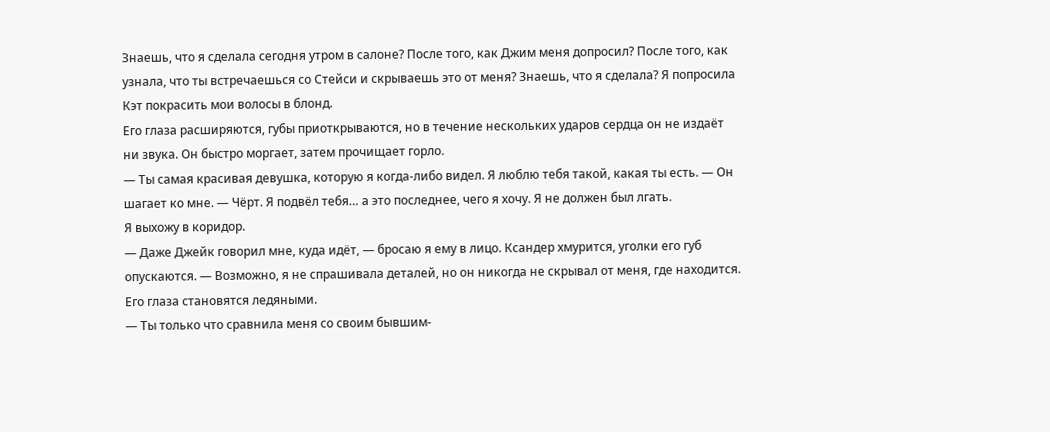Знаешь, что я сделала сегодня утром в салоне? После того, как Джим меня допросил? После того, как узнала, что ты встречаешься со Стейси и скрываешь это от меня? Знаешь, что я сделала? Я попросила Кэт покрасить мои волосы в блонд.
Его глаза расширяются, губы приоткрываются, но в течение нескольких ударов сердца он не издаёт ни звука. Он быстро моргает, затем прочищает горло.
— Ты самая красивая девушка, которую я когда-либо видел. Я люблю тебя такой, какая ты есть. — Он шагает ко мне. — Чёрт. Я подвёл тебя… а это последнее, чего я хочу. Я не должен был лгать.
Я выхожу в коридор.
— Даже Джейк говорил мне, куда идёт, — бросаю я ему в лицо. Ксандер хмурится, уголки его губ опускаются. — Возможно, я не спрашивала деталей, но он никогда не скрывал от меня, где находится.
Его глаза становятся ледяными.
— Ты только что сравнила меня со своим бывшим-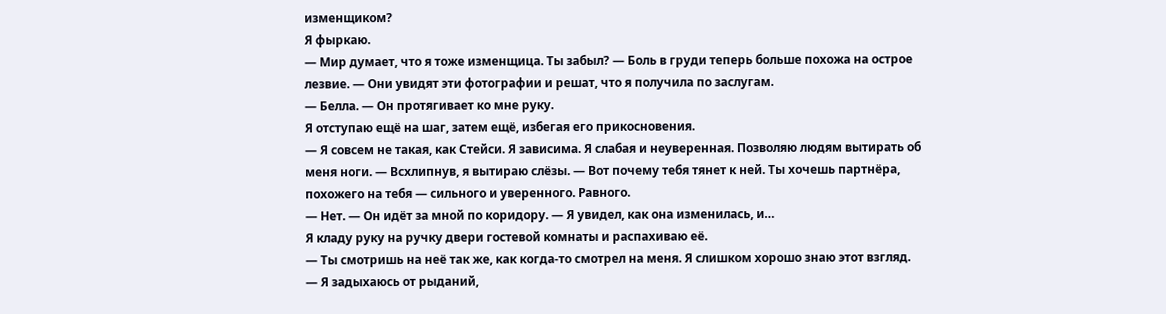изменщиком?
Я фыркаю.
— Мир думает, что я тоже изменщица. Ты забыл? — Боль в груди теперь больше похожа на острое лезвие. — Они увидят эти фотографии и решат, что я получила по заслугам.
— Белла. — Он протягивает ко мне руку.
Я отступаю ещё на шаг, затем ещё, избегая его прикосновения.
— Я совсем не такая, как Стейси. Я зависима. Я слабая и неуверенная. Позволяю людям вытирать об меня ноги. — Всхлипнув, я вытираю слёзы. — Вот почему тебя тянет к ней. Ты хочешь партнёра, похожего на тебя — сильного и уверенного. Равного.
— Нет. — Он идёт за мной по коридору. — Я увидел, как она изменилась, и…
Я кладу руку на ручку двери гостевой комнаты и распахиваю её.
— Ты смотришь на неё так же, как когда-то смотрел на меня. Я слишком хорошо знаю этот взгляд. — Я задыхаюсь от рыданий,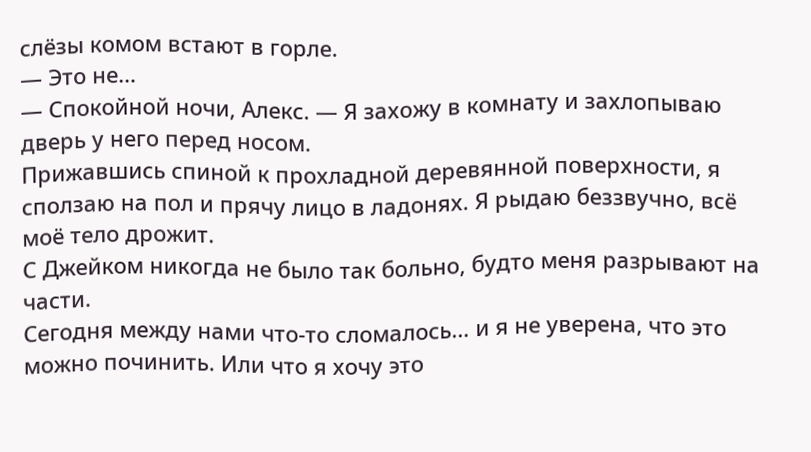слёзы комом встают в горле.
— Это не…
— Спокойной ночи, Алекс. — Я захожу в комнату и захлопываю дверь у него перед носом.
Прижавшись спиной к прохладной деревянной поверхности, я сползаю на пол и прячу лицо в ладонях. Я рыдаю беззвучно, всё моё тело дрожит.
С Джейком никогда не было так больно, будто меня разрывают на части.
Сегодня между нами что-то сломалось… и я не уверена, что это можно починить. Или что я хочу это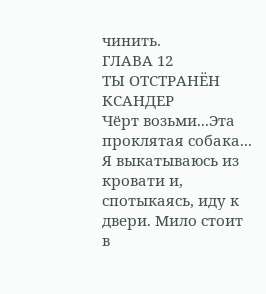чинить.
ГЛАВА 12
ТЫ ОТСТРАНЁН
КСАНДЕР
Чёрт возьми...Эта проклятая собака...
Я выкатываюсь из кровати и, спотыкаясь, иду к двери. Мило стоит в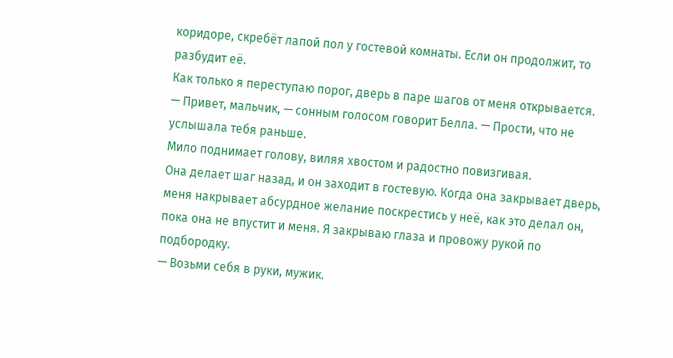коридоре, скребёт лапой пол у гостевой комнаты. Если он продолжит, то разбудит её.
Как только я переступаю порог, дверь в паре шагов от меня открывается.
— Привет, мальчик, — сонным голосом говорит Белла. — Прости, что не услышала тебя раньше.
Мило поднимает голову, виляя хвостом и радостно повизгивая.
Она делает шаг назад, и он заходит в гостевую. Когда она закрывает дверь, меня накрывает абсурдное желание поскрестись у неё, как это делал он, пока она не впустит и меня. Я закрываю глаза и провожу рукой по подбородку.
— Возьми себя в руки, мужик.